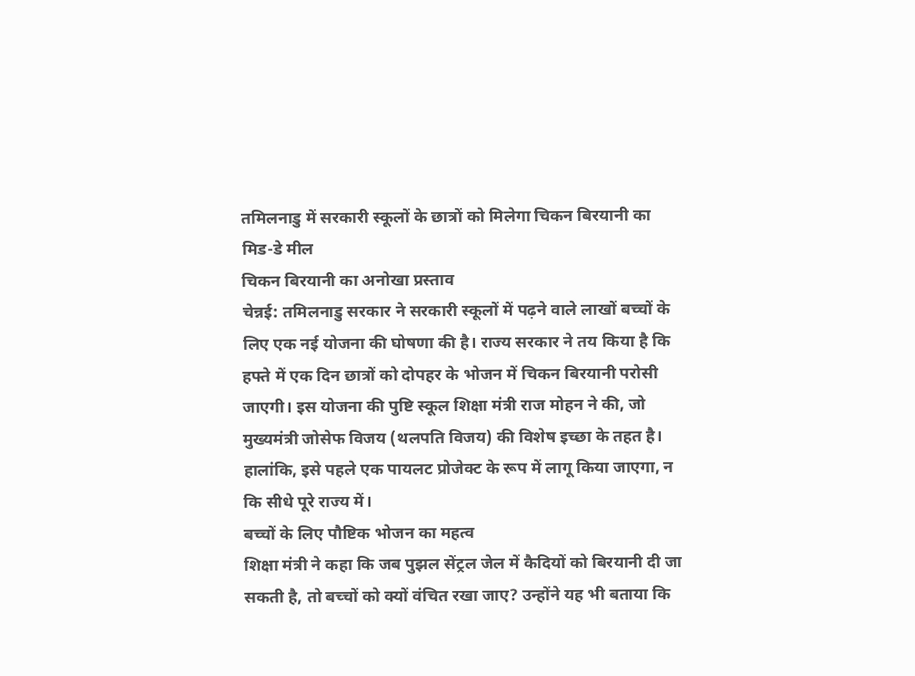तमिलनाडु में सरकारी स्कूलों के छात्रों को मिलेगा चिकन बिरयानी का मिड-डे मील
चिकन बिरयानी का अनोखा प्रस्ताव
चेन्नई: तमिलनाडु सरकार ने सरकारी स्कूलों में पढ़ने वाले लाखों बच्चों के लिए एक नई योजना की घोषणा की है। राज्य सरकार ने तय किया है कि हफ्ते में एक दिन छात्रों को दोपहर के भोजन में चिकन बिरयानी परोसी जाएगी। इस योजना की पुष्टि स्कूल शिक्षा मंत्री राज मोहन ने की, जो मुख्यमंत्री जोसेफ विजय (थलपति विजय) की विशेष इच्छा के तहत है। हालांकि, इसे पहले एक पायलट प्रोजेक्ट के रूप में लागू किया जाएगा, न कि सीधे पूरे राज्य में।
बच्चों के लिए पौष्टिक भोजन का महत्व
शिक्षा मंत्री ने कहा कि जब पुझल सेंट्रल जेल में कैदियों को बिरयानी दी जा सकती है, तो बच्चों को क्यों वंचित रखा जाए? उन्होंने यह भी बताया कि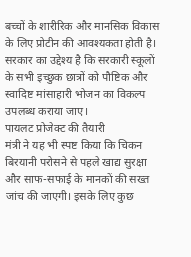बच्चों के शारीरिक और मानसिक विकास के लिए प्रोटीन की आवश्यकता होती है। सरकार का उद्देश्य है कि सरकारी स्कूलों के सभी इच्छुक छात्रों को पौष्टिक और स्वादिष्ट मांसाहारी भोजन का विकल्प उपलब्ध कराया जाए।
पायलट प्रोजेक्ट की तैयारी
मंत्री ने यह भी स्पष्ट किया कि चिकन बिरयानी परोसने से पहले खाद्य सुरक्षा और साफ-सफाई के मानकों की सख्त जांच की जाएगी। इसके लिए कुछ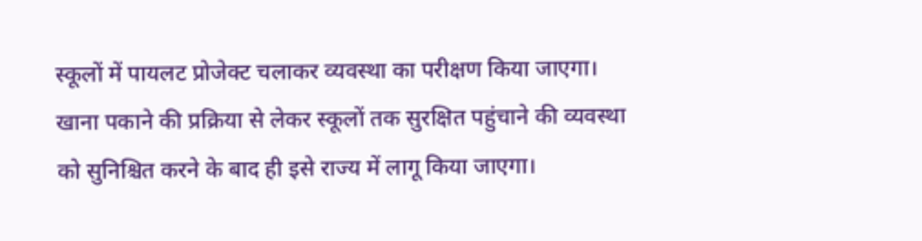स्कूलों में पायलट प्रोजेक्ट चलाकर व्यवस्था का परीक्षण किया जाएगा। खाना पकाने की प्रक्रिया से लेकर स्कूलों तक सुरक्षित पहुंचाने की व्यवस्था को सुनिश्चित करने के बाद ही इसे राज्य में लागू किया जाएगा।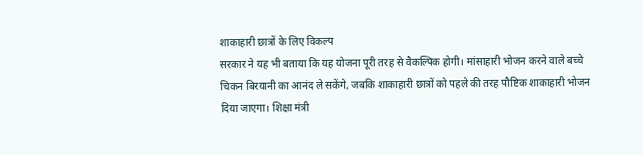शाकाहारी छात्रों के लिए विकल्प
सरकार ने यह भी बताया कि यह योजना पूरी तरह से वैकल्पिक होगी। मांसाहारी भोजन करने वाले बच्चे चिकन बिरयानी का आनंद ले सकेंगे, जबकि शाकाहारी छात्रों को पहले की तरह पौष्टिक शाकाहारी भोजन दिया जाएगा। शिक्षा मंत्री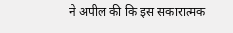ने अपील की कि इस सकारात्मक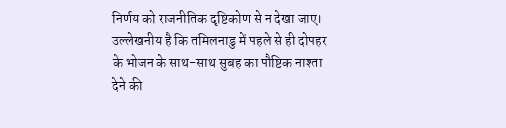निर्णय को राजनीतिक दृष्टिकोण से न देखा जाए। उल्लेखनीय है कि तमिलनाडु में पहले से ही दोपहर के भोजन के साथ-साथ सुबह का पौष्टिक नाश्ता देने की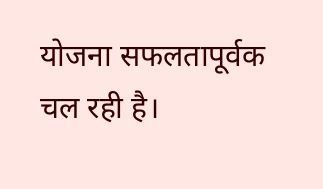योजना सफलतापूर्वक चल रही है।